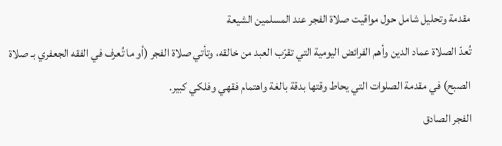مقدمة وتحليل شامل حول مواقيت صلاة الفجر عند المسلمين الشيعة
تُعدّ الصلاة عماد الدين وأهم الفرائض اليومية التي تقرّب العبد من خالقه، وتأتي صلاة الفجر (أو ما تُعرف في الفقه الجعفري بـ صلاة الصبح) في مقدمة الصلوات التي يحاط وقتها بدقة بالغة واهتمام فقهي وفلكي كبير.
الفجر الصادق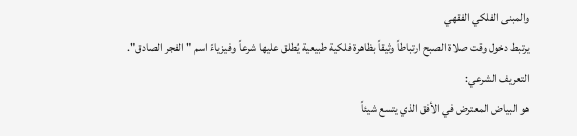والمبنى الفلكي الفقهي
يرتبط دخول وقت صلاة الصبح ارتباطاً وثيقاً بظاهرة فلكية طبيعية يُطلق عليها شرعاً وفيزياءً اسم "الفجر الصادق".
التعريف الشرعي:
هو البياض المعترض في الأفق الذي يتسع شيئاً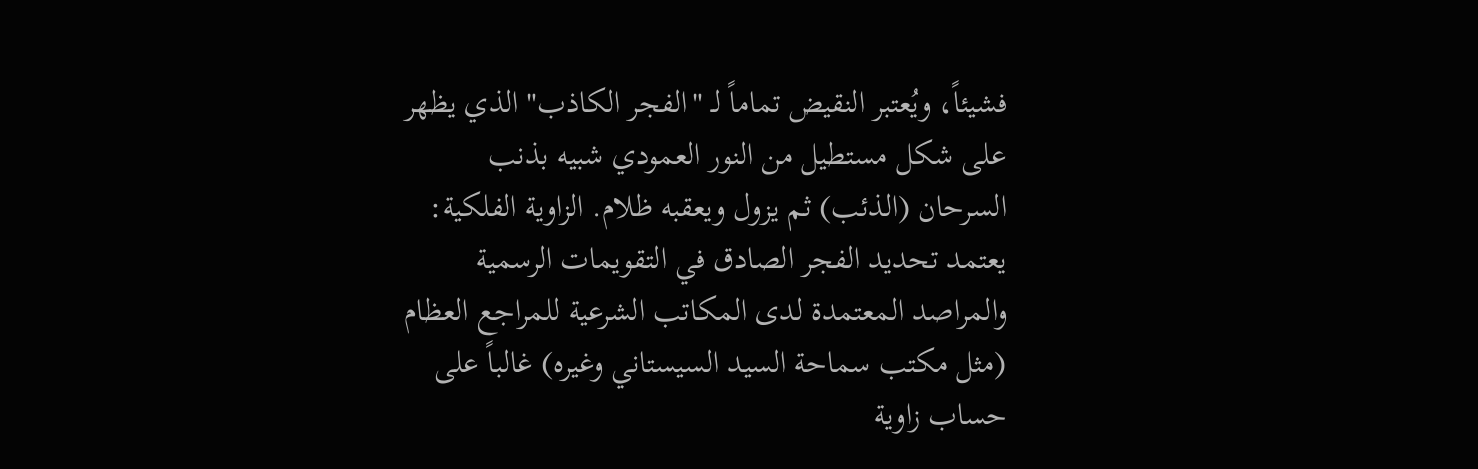فشيئاً، ويُعتبر النقيض تماماً لـ "الفجر الكاذب" الذي يظهر على شكل مستطيل من النور العمودي شبيه بذنب السرحان (الذئب) ثم يزول ويعقبه ظلام. الزاوية الفلكية:
يعتمد تحديد الفجر الصادق في التقويمات الرسمية والمراصد المعتمدة لدى المكاتب الشرعية للمراجع العظام (مثل مكتب سماحة السيد السيستاني وغيره) غالباً على حساب زاوية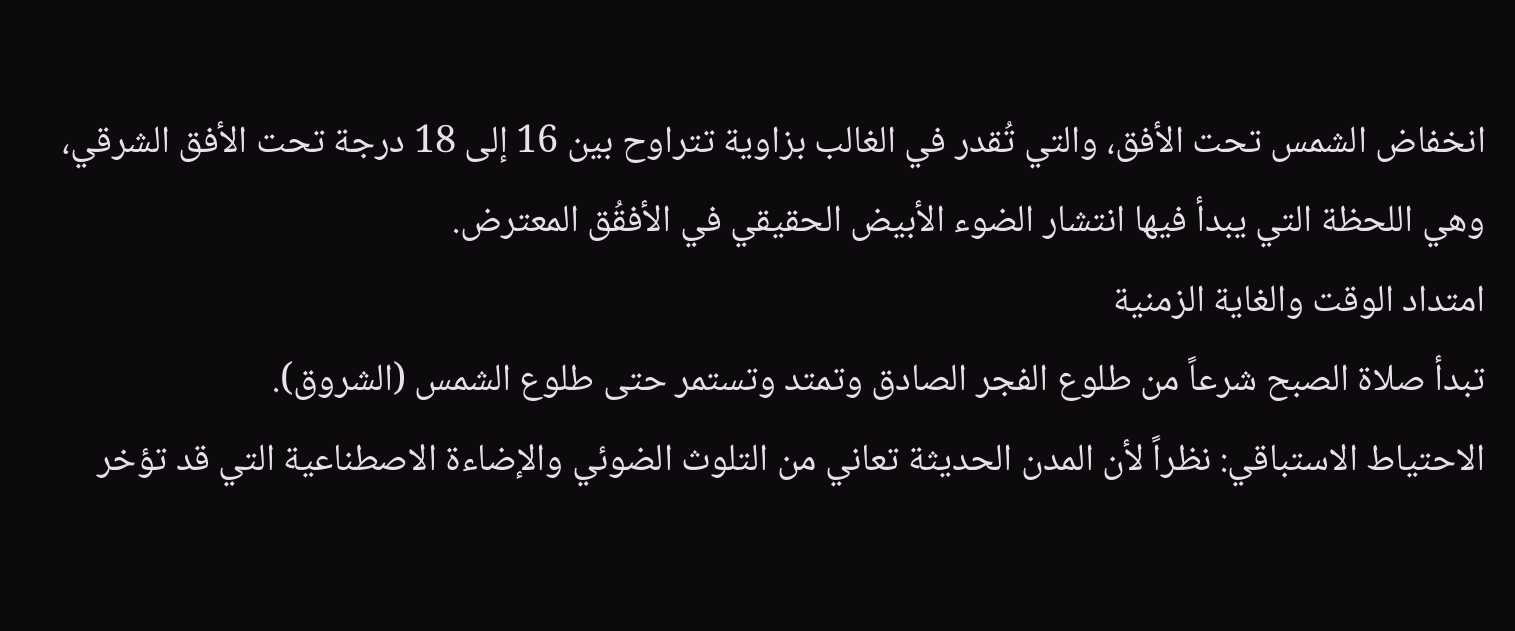انخفاض الشمس تحت الأفق، والتي تُقدر في الغالب بزاوية تتراوح بين 16 إلى 18 درجة تحت الأفق الشرقي، وهي اللحظة التي يبدأ فيها انتشار الضوء الأبيض الحقيقي في الأفقُق المعترض.
امتداد الوقت والغاية الزمنية
تبدأ صلاة الصبح شرعاً من طلوع الفجر الصادق وتمتد وتستمر حتى طلوع الشمس (الشروق).
الاحتياط الاستباقي: نظراً لأن المدن الحديثة تعاني من التلوث الضوئي والإضاءة الاصطناعية التي قد تؤخر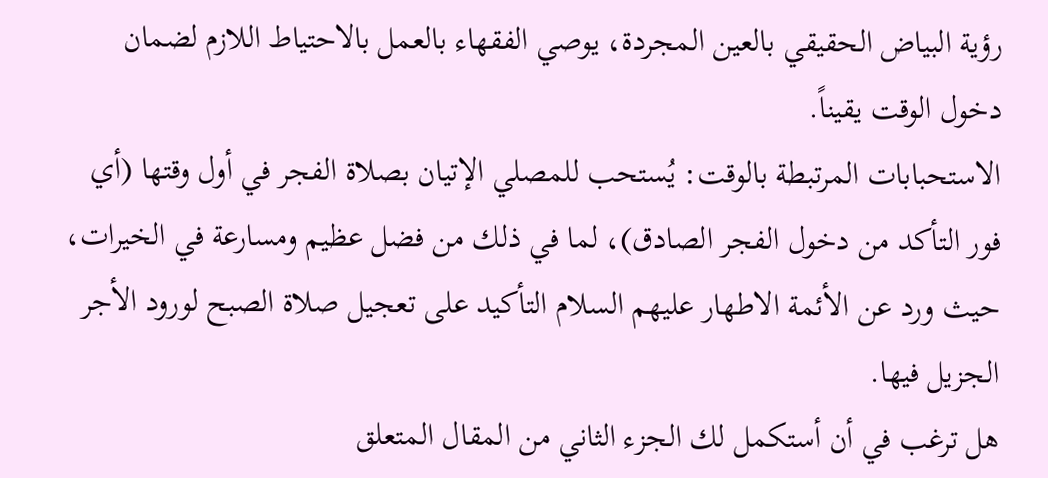رؤية البياض الحقيقي بالعين المجردة، يوصي الفقهاء بالعمل بالاحتياط اللازم لضمان دخول الوقت يقيناً.
الاستحبابات المرتبطة بالوقت: يُستحب للمصلي الإتيان بصلاة الفجر في أول وقتها (أي فور التأكد من دخول الفجر الصادق)، لما في ذلك من فضل عظيم ومسارعة في الخيرات، حيث ورد عن الأئمة الاطهار عليهم السلام التأكيد على تعجيل صلاة الصبح لورود الأجر الجزيل فيها.
هل ترغب في أن أستكمل لك الجزء الثاني من المقال المتعلق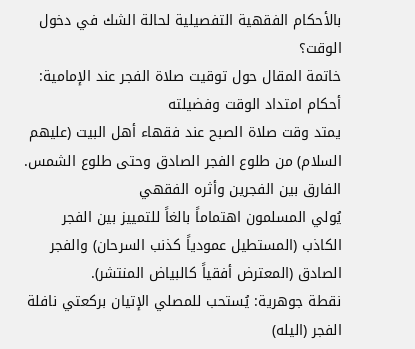بالأحكام الفقهية التفصيلية لحالة الشك في دخول الوقت؟
خاتمة المقال حول توقيت صلاة الفجر عند الإمامية:
أحكام امتداد الوقت وفضيلته
يمتد وقت صلاة الصبح عند فقهاء أهل البيت (عليهم السلام) من طلوع الفجر الصادق وحتى طلوع الشمس.
الفارق بين الفجرين وأثره الفقهي
يُولي المسلمون اهتماماً بالغاً للتمييز بين الفجر الكاذب (المستطيل عمودياً كذنب السرحان) والفجر الصادق (المعترض أفقياً كالبياض المنتشر).
نقطة جوهرية: يُستحب للمصلي الإتيان بركعتي نافلة الفجر (اليله)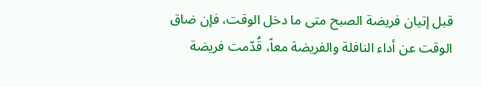قبل إتيان فريضة الصبح متى ما دخل الوقت، فإن ضاق الوقت عن أداء النافلة والفريضة معاً، قُدّمت فريضة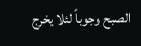الصبح وجوباً لئلا يخرج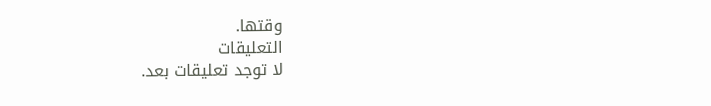وقتها.
التعليقات
لا توجد تعليقات بعد.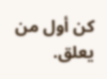كن أول من يعلق.